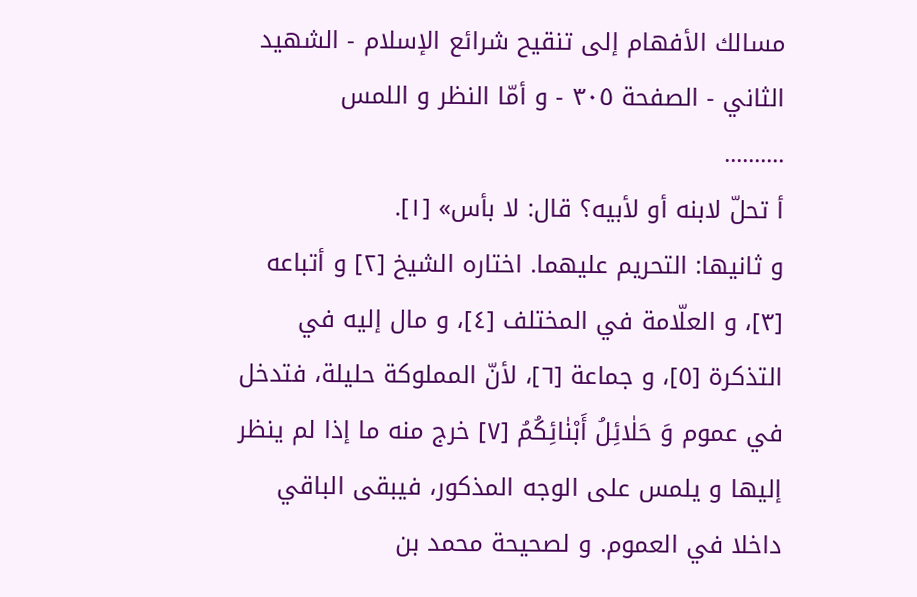مسالك الأفهام إلى تنقيح شرائع الإسلام - الشهيد الثاني - الصفحة ٣٠٥ - و أمّا النظر و اللمس
..........
أ تحلّ لابنه أو لأبيه؟ قال: لا بأس» [١].
و ثانيها: التحريم عليهما. اختاره الشيخ [٢] و أتباعه [٣]، و العلّامة في المختلف [٤]، و مال إليه في التذكرة [٥]، و جماعة [٦]، لأنّ المملوكة حليلة، فتدخل في عموم وَ حَلٰائِلُ أَبْنٰائِكُمُ [٧] خرج منه ما إذا لم ينظر إليها و يلمس على الوجه المذكور، فيبقى الباقي داخلا في العموم. و لصحيحة محمد بن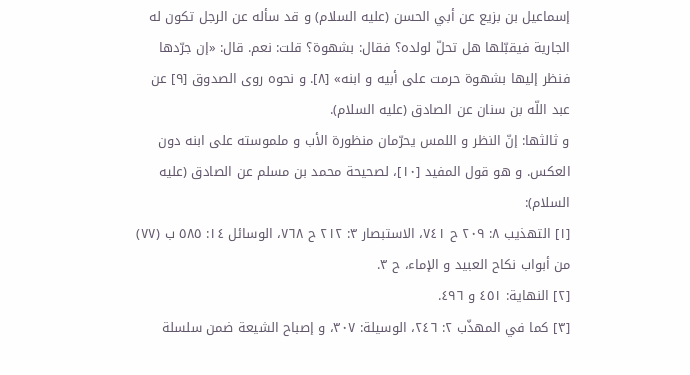إسماعيل بن بزيع عن أبي الحسن (عليه السلام) و قد سأله عن الرجل تكون له الجارية فيقبّلها هل تحلّ لولده؟ فقال: بشهوة؟ قلت: نعم. قال: «إن جرّدها فنظر إليها بشهوة حرمت على أبيه و ابنه» [٨]. و نحوه روى الصدوق [٩] عن عبد اللّه بن سنان عن الصادق (عليه السلام).
و ثالثها: إنّ النظر و اللمس يحرّمان منظورة الأب و ملموسته على ابنه دون العكس. و هو قول المفيد [١٠]، لصحيحة محمد بن مسلم عن الصادق (عليه السلام):
[١] التهذيب ٨: ٢٠٩ ح ٧٤١، الاستبصار ٣: ٢١٢ ح ٧٦٨، الوسائل ١٤: ٥٨٥ ب (٧٧) من أبواب نكاح العبيد و الإماء، ح ٣.
[٢] النهاية: ٤٥١ و ٤٩٦.
[٣] كما في المهذّب ٢: ٢٤٦، الوسيلة: ٣٠٧، و إصباح الشيعة ضمن سلسلة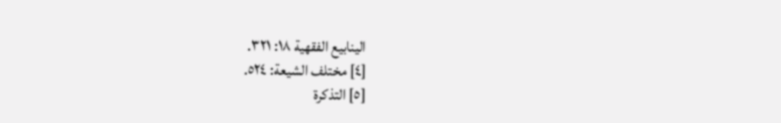الينابيع الفقهية ١٨: ٣٢١.
[٤] مختلف الشيعة: ٥٢٤.
[٥] التذكرة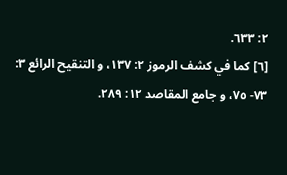٢: ٦٣٣.
[٦] كما في كشف الرموز ٢: ١٣٧، و التنقيح الرائع ٣: ٧٣- ٧٥، و جامع المقاصد ١٢: ٢٨٩.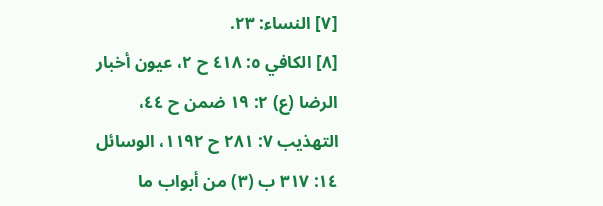[٧] النساء: ٢٣.
[٨] الكافي ٥: ٤١٨ ح ٢، عيون أخبار الرضا (ع) ٢: ١٩ ضمن ح ٤٤، التهذيب ٧: ٢٨١ ح ١١٩٢، الوسائل ١٤: ٣١٧ ب (٣) من أبواب ما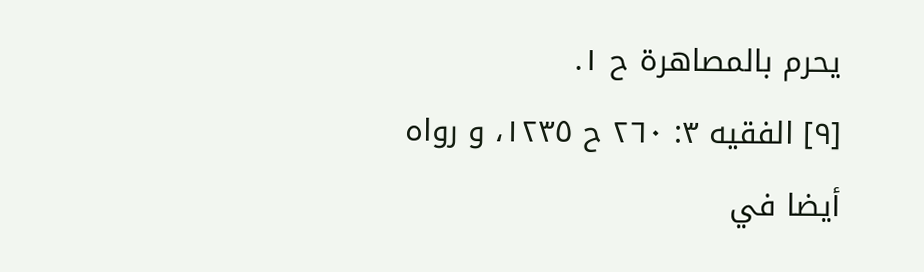يحرم بالمصاهرة ح ١.
[٩] الفقيه ٣: ٢٦٠ ح ١٢٣٥، و رواه أيضا في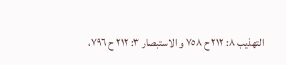التهذيب ٨: ٢١٢ ح ٧٥٨ و الاستبصار ٣: ٢١٢ ح ٧٩٦،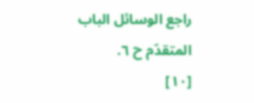راجع الوسائل الباب المتقدّم ح ٦.
[١٠]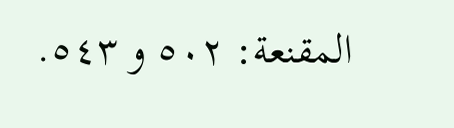المقنعة: ٥٠٢ و ٥٤٣.